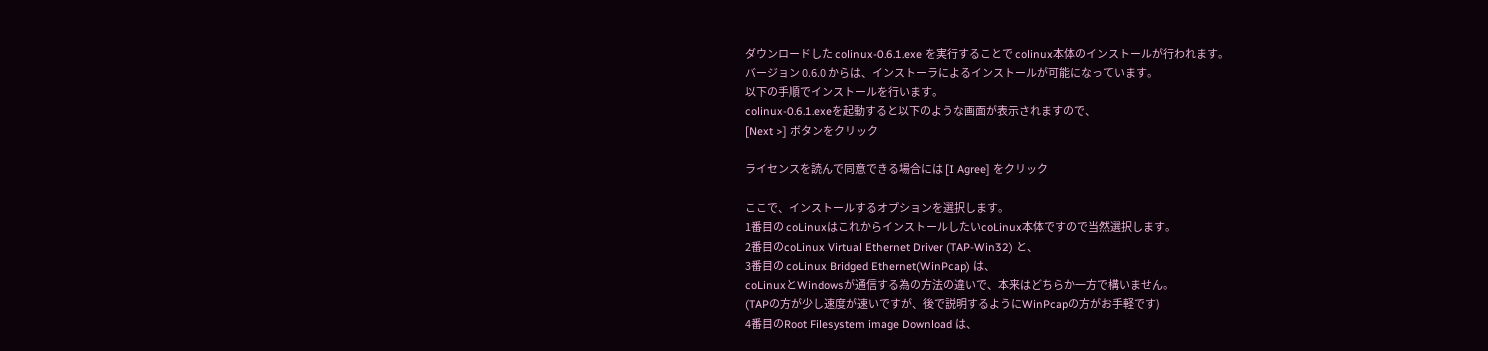ダウンロードした colinux-0.6.1.exe を実行することで colinux本体のインストールが行われます。
バージョン 0.6.0 からは、インストーラによるインストールが可能になっています。
以下の手順でインストールを行います。
colinux-0.6.1.exeを起動すると以下のような画面が表示されますので、
[Next >] ボタンをクリック

ライセンスを読んで同意できる場合には [I Agree] をクリック

ここで、インストールするオプションを選択します。
1番目の coLinuxはこれからインストールしたいcoLinux本体ですので当然選択します。
2番目のcoLinux Virtual Ethernet Driver (TAP-Win32) と、
3番目の coLinux Bridged Ethernet(WinPcap) は、
coLinuxとWindowsが通信する為の方法の違いで、本来はどちらか一方で構いません。
(TAPの方が少し速度が速いですが、後で説明するようにWinPcapの方がお手軽です)
4番目のRoot Filesystem image Download は、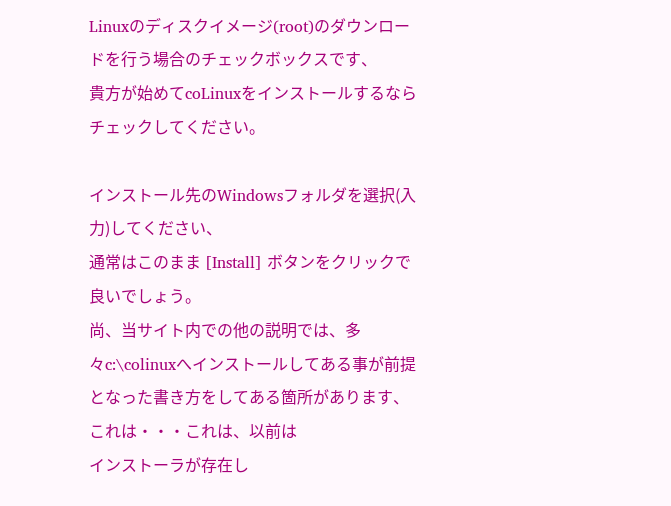Linuxのディスクイメージ(root)のダウンロードを行う場合のチェックボックスです、
貴方が始めてcoLinuxをインストールするならチェックしてください。

インストール先のWindowsフォルダを選択(入力)してください、
通常はこのまま [Install] ボタンをクリックで良いでしょう。
尚、当サイト内での他の説明では、多々c:\colinuxへインストールしてある事が前提となった書き方をしてある箇所があります、これは・・・これは、以前は
インストーラが存在し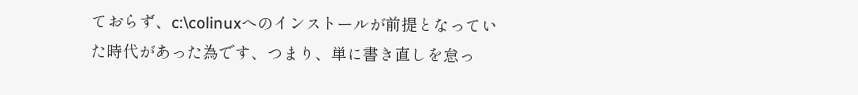ておらず、c:\colinuxへのインストールが前提となっていた時代があった為です、つまり、単に書き直しを怠っ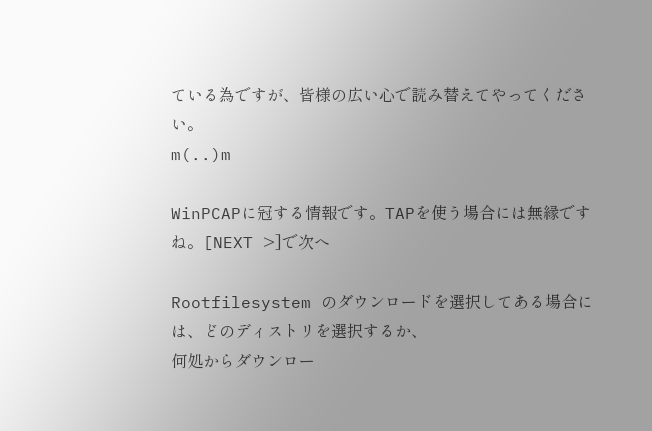ている為ですが、皆様の広い心で読み替えてやってください。
m(..)m

WinPCAPに冠する情報です。TAPを使う場合には無縁ですね。[NEXT >]で次へ

Rootfilesystem のダウンロードを選択してある場合には、どのディストリを選択するか、
何処からダウンロー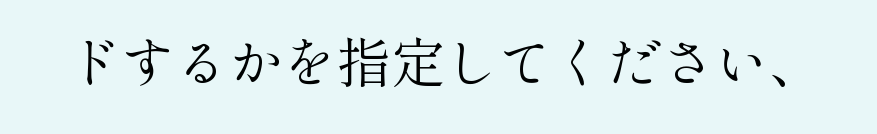ドするかを指定してください、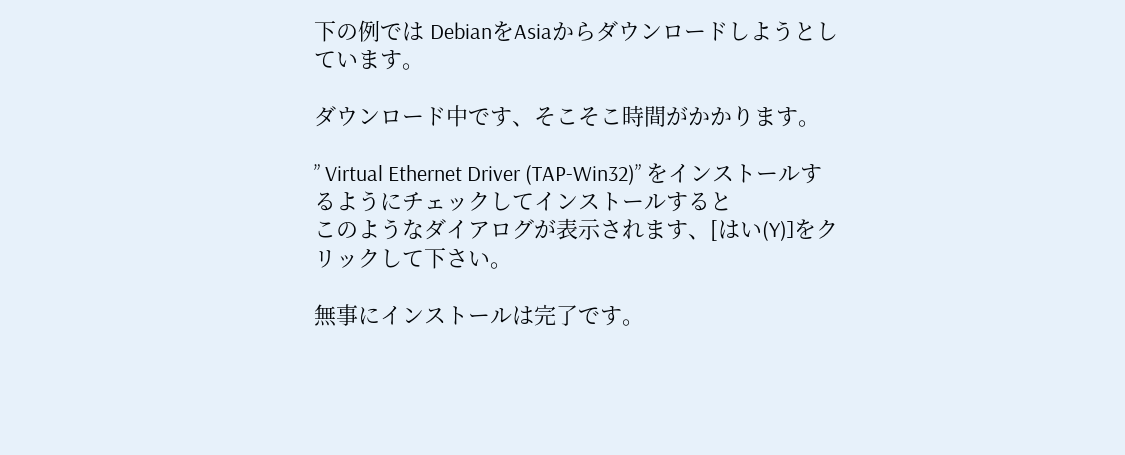下の例では DebianをAsiaからダウンロードしようとしています。

ダウンロード中です、そこそこ時間がかかります。

” Virtual Ethernet Driver (TAP-Win32)” をインストールするようにチェックしてインストールすると
このようなダイアログが表示されます、[はい(Y)]をクリックして下さい。

無事にインストールは完了です。